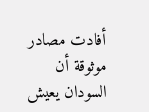أفادت مصادر موثوقة أن السودان يعيش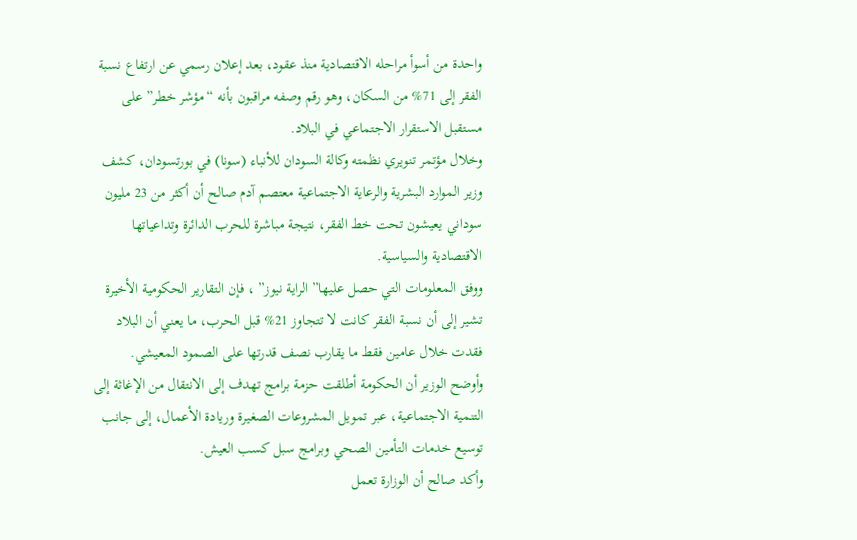واحدة من أسوأ مراحله الاقتصادية منذ عقود، بعد إعلان رسمي عن ارتفاع نسبة الفقر إلى 71% من السكان، وهو رقم وصفه مراقبون بأنه “مؤشر خطر” على مستقبل الاستقرار الاجتماعي في البلاد.
وخلال مؤتمر تنويري نظمته وكالة السودان للأنباء (سونا) في بورتسودان، كشف وزير الموارد البشرية والرعاية الاجتماعية معتصم آدم صالح أن أكثر من 23 مليون سوداني يعيشون تحت خط الفقر، نتيجة مباشرة للحرب الدائرة وتداعياتها الاقتصادية والسياسية.
ووفق المعلومات التي حصل عليها” الراية نيوز” ، فإن التقارير الحكومية الأخيرة تشير إلى أن نسبة الفقر كانت لا تتجاوز 21% قبل الحرب، ما يعني أن البلاد فقدت خلال عامين فقط ما يقارب نصف قدرتها على الصمود المعيشي.
وأوضح الوزير أن الحكومة أطلقت حزمة برامج تهدف إلى الانتقال من الإغاثة إلى التنمية الاجتماعية، عبر تمويل المشروعات الصغيرة وريادة الأعمال، إلى جانب توسيع خدمات التأمين الصحي وبرامج سبل كسب العيش.
وأكد صالح أن الوزارة تعمل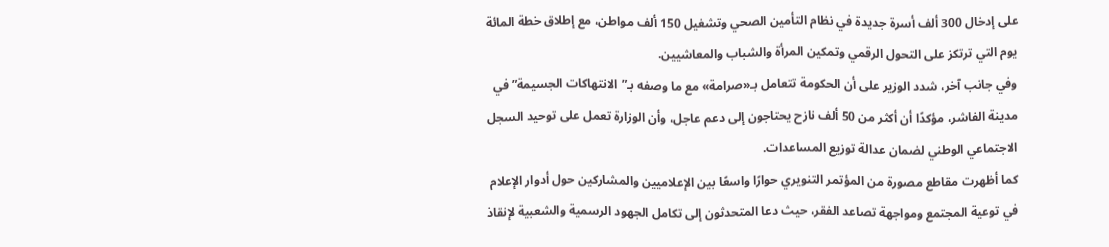على إدخال 300 ألف أسرة جديدة في نظام التأمين الصحي وتشغيل 150 ألف مواطن، مع إطلاق خطة المائة يوم التي ترتكز على التحول الرقمي وتمكين المرأة والشباب والمعاشيين.
وفي جانب آخر، شدد الوزير على أن الحكومة تتعامل بـ«صرامة» مع ما وصفه بـ”الانتهاكات الجسيمة” في مدينة الفاشر، مؤكدًا أن أكثر من 50 ألف نازح يحتاجون إلى دعم عاجل، وأن الوزارة تعمل على توحيد السجل الاجتماعي الوطني لضمان عدالة توزيع المساعدات.
كما أظهرت مقاطع مصورة من المؤتمر التنويري حوارًا واسعًا بين الإعلاميين والمشاركين حول أدوار الإعلام في توعية المجتمع ومواجهة تصاعد الفقر، حيث دعا المتحدثون إلى تكامل الجهود الرسمية والشعبية لإنقاذ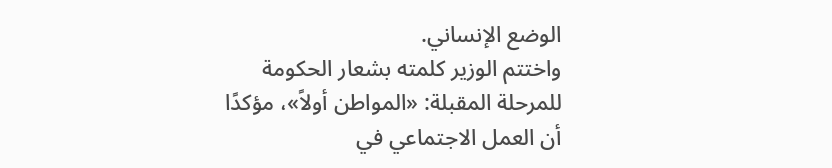الوضع الإنساني.
واختتم الوزير كلمته بشعار الحكومة للمرحلة المقبلة: «المواطن أولاً»، مؤكدًا أن العمل الاجتماعي في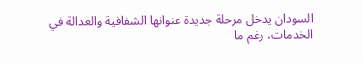السودان يدخل مرحلة جديدة عنوانها الشفافية والعدالة في الخدمات، رغم ما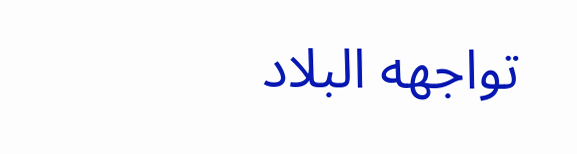تواجهه البلاد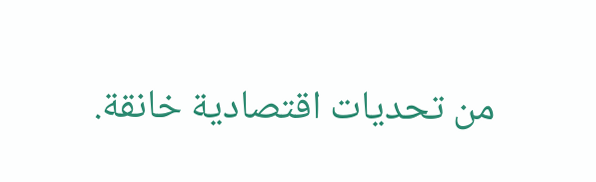من تحديات اقتصادية خانقة.